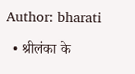Author: bharati

  • श्रीलंका के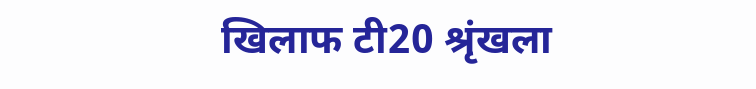खिलाफ टी20 श्रृंखला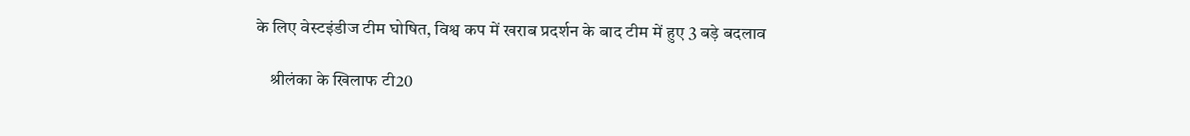के लिए वेस्टइंडीज टीम घोषित, विश्व कप में खराब प्रदर्शन के बाद टीम में हुए 3 बड़े बदलाव

    श्रीलंका के खिलाफ टी20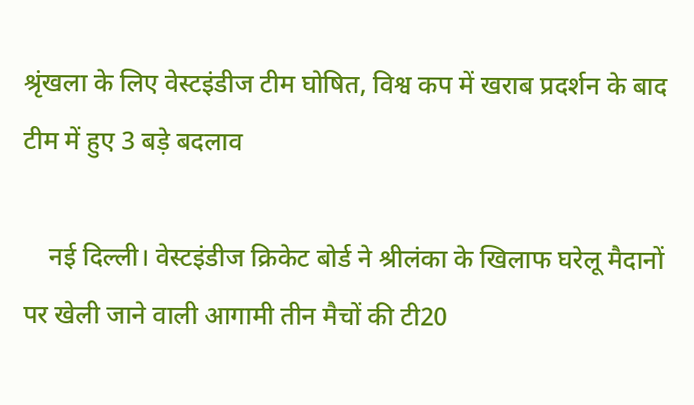श्रृंखला के लिए वेस्टइंडीज टीम घोषित, विश्व कप में खराब प्रदर्शन के बाद टीम में हुए 3 बड़े बदलाव

    नई दिल्ली। वेस्टइंडीज क्रिकेट बोर्ड ने श्रीलंका के खिलाफ घरेलू मैदानों पर खेली जाने वाली आगामी तीन मैचों की टी20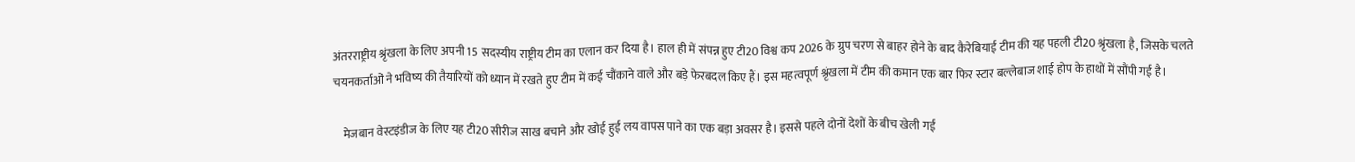अंतरराष्ट्रीय श्रृंखला के लिए अपनी 15 सदस्यीय राष्ट्रीय टीम का एलान कर दिया है। हाल ही में संपन्न हुए टी20 विश्व कप 2026 के ग्रुप चरण से बाहर होने के बाद कैरेबियाई टीम की यह पहली टी20 श्रृंखला है, जिसके चलते चयनकर्ताओं ने भविष्य की तैयारियों को ध्यान में रखते हुए टीम में कई चौंकाने वाले और बड़े फेरबदल किए हैं। इस महत्वपूर्ण श्रृंखला में टीम की कमान एक बार फिर स्टार बल्लेबाज शाई होप के हाथों में सौंपी गई है।

    मेजबान वेस्टइंडीज के लिए यह टी20 सीरीज साख बचाने और खोई हुई लय वापस पाने का एक बड़ा अवसर है। इससे पहले दोनों देशों के बीच खेली गई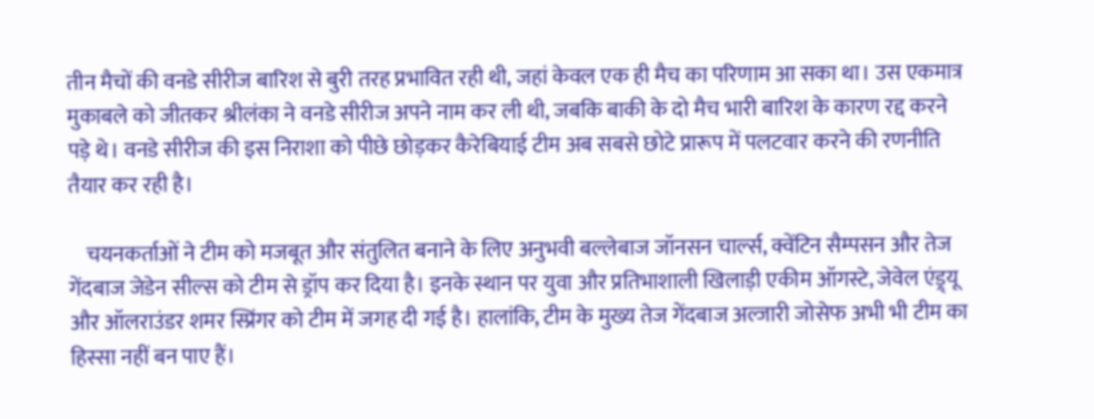तीन मैचों की वनडे सीरीज बारिश से बुरी तरह प्रभावित रही थी, जहां केवल एक ही मैच का परिणाम आ सका था। उस एकमात्र मुकाबले को जीतकर श्रीलंका ने वनडे सीरीज अपने नाम कर ली थी, जबकि बाकी के दो मैच भारी बारिश के कारण रद्द करने पड़े थे। वनडे सीरीज की इस निराशा को पीछे छोड़कर कैरेबियाई टीम अब सबसे छोटे प्रारूप में पलटवार करने की रणनीति तैयार कर रही है।

    चयनकर्ताओं ने टीम को मजबूत और संतुलित बनाने के लिए अनुभवी बल्लेबाज जॉनसन चार्ल्स, क्वेंटिन सैम्पसन और तेज गेंदबाज जेडेन सील्स को टीम से ड्रॉप कर दिया है। इनके स्थान पर युवा और प्रतिभाशाली खिलाड़ी एकीम ऑगस्टे, जेवेल एंड्र्यू और ऑलराउंडर शमर स्प्रिंगर को टीम में जगह दी गई है। हालांकि, टीम के मुख्य तेज गेंदबाज अल्जारी जोसेफ अभी भी टीम का हिस्सा नहीं बन पाए हैं।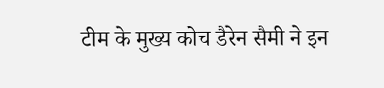टीम के मुख्य कोच डैरेन सैमी ने इन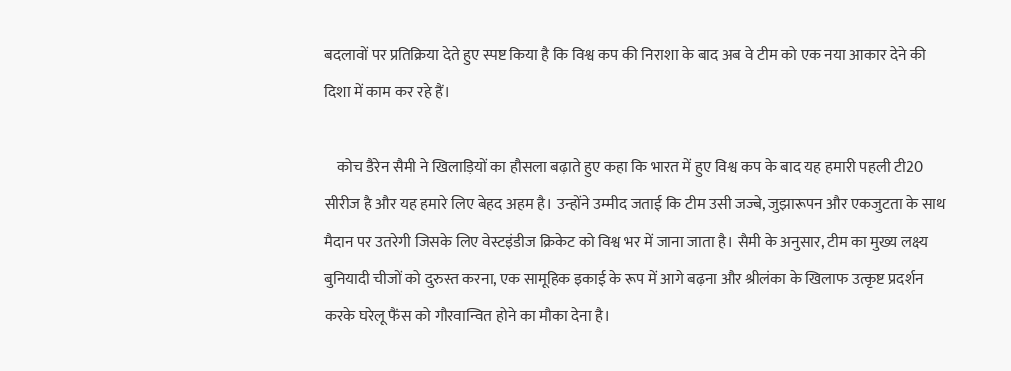बदलावों पर प्रतिक्रिया देते हुए स्पष्ट किया है कि विश्व कप की निराशा के बाद अब वे टीम को एक नया आकार देने की दिशा में काम कर रहे हैं।

    कोच डैरेन सैमी ने खिलाड़ियों का हौसला बढ़ाते हुए कहा कि भारत में हुए विश्व कप के बाद यह हमारी पहली टी20 सीरीज है और यह हमारे लिए बेहद अहम है। उन्होंने उम्मीद जताई कि टीम उसी जज्बे, जुझारूपन और एकजुटता के साथ मैदान पर उतरेगी जिसके लिए वेस्टइंडीज क्रिकेट को विश्व भर में जाना जाता है। सैमी के अनुसार, टीम का मुख्य लक्ष्य बुनियादी चीजों को दुरुस्त करना, एक सामूहिक इकाई के रूप में आगे बढ़ना और श्रीलंका के खिलाफ उत्कृष्ट प्रदर्शन करके घरेलू फैंस को गौरवान्वित होने का मौका देना है।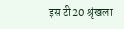इस टी20 श्रृंखला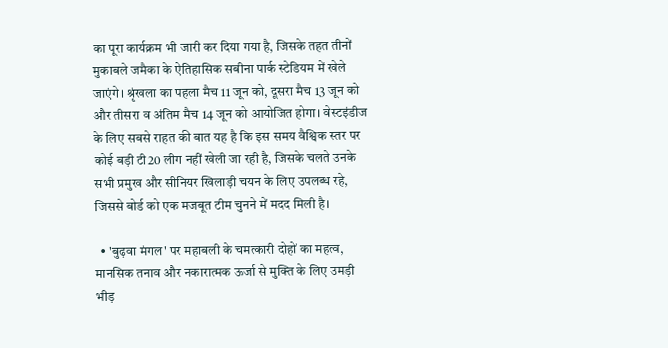का पूरा कार्यक्रम भी जारी कर दिया गया है, जिसके तहत तीनों मुकाबले जमैका के ऐतिहासिक सबीना पार्क स्टेडियम में खेले जाएंगे। श्रृंखला का पहला मैच 11 जून को, दूसरा मैच 13 जून को और तीसरा व अंतिम मैच 14 जून को आयोजित होगा। वेस्टइंडीज के लिए सबसे राहत की बात यह है कि इस समय वैश्विक स्तर पर कोई बड़ी टी20 लीग नहीं खेली जा रही है, जिसके चलते उनके सभी प्रमुख और सीनियर खिलाड़ी चयन के लिए उपलब्ध रहे, जिससे बोर्ड को एक मजबूत टीम चुनने में मदद मिली है।

  • 'बुढ़वा मंगल' पर महाबली के चमत्कारी दोहों का महत्व, मानसिक तनाव और नकारात्मक ऊर्जा से मुक्ति के लिए उमड़ी भीड़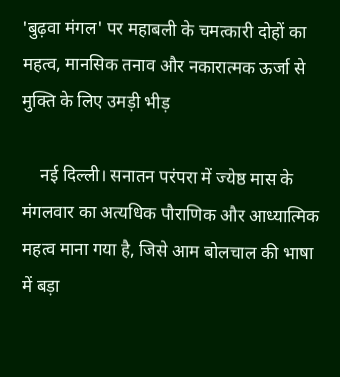'बुढ़वा मंगल' पर महाबली के चमत्कारी दोहों का महत्व, मानसिक तनाव और नकारात्मक ऊर्जा से मुक्ति के लिए उमड़ी भीड़

    नई दिल्ली। सनातन परंपरा में ज्येष्ठ मास के मंगलवार का अत्यधिक पौराणिक और आध्यात्मिक महत्व माना गया है, जिसे आम बोलचाल की भाषा में बड़ा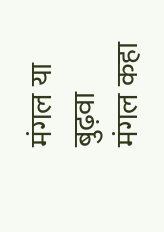मंगल या बुढ़वा मंगल कहा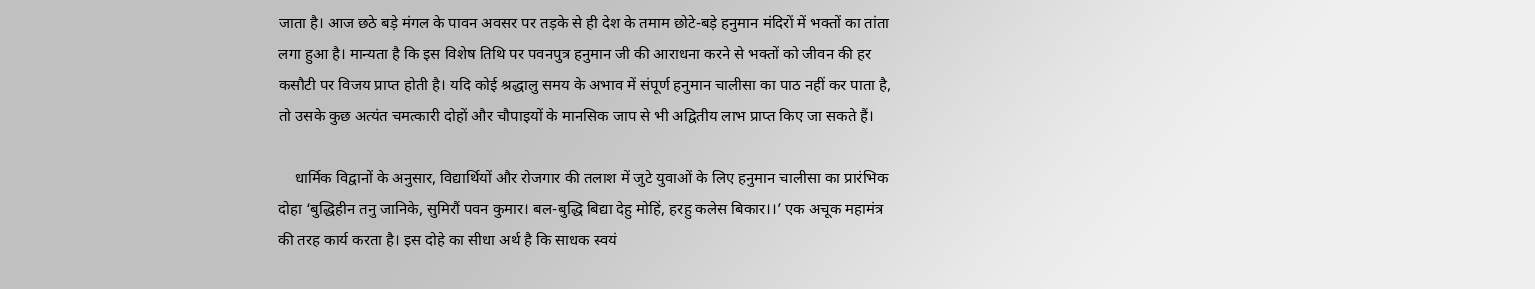जाता है। आज छठे बड़े मंगल के पावन अवसर पर तड़के से ही देश के तमाम छोटे-बड़े हनुमान मंदिरों में भक्तों का तांता लगा हुआ है। मान्यता है कि इस विशेष तिथि पर पवनपुत्र हनुमान जी की आराधना करने से भक्तों को जीवन की हर कसौटी पर विजय प्राप्त होती है। यदि कोई श्रद्धालु समय के अभाव में संपूर्ण हनुमान चालीसा का पाठ नहीं कर पाता है, तो उसके कुछ अत्यंत चमत्कारी दोहों और चौपाइयों के मानसिक जाप से भी अद्वितीय लाभ प्राप्त किए जा सकते हैं।

    धार्मिक विद्वानों के अनुसार, विद्यार्थियों और रोजगार की तलाश में जुटे युवाओं के लिए हनुमान चालीसा का प्रारंभिक दोहा ‘बुद्धिहीन तनु जानिके, सुमिरौं पवन कुमार। बल-बुद्धि बिद्या देहु मोहिं, हरहु कलेस बिकार।।’ एक अचूक महामंत्र की तरह कार्य करता है। इस दोहे का सीधा अर्थ है कि साधक स्वयं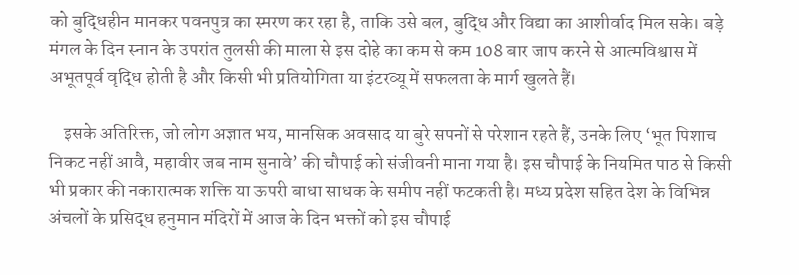को बुद्धिहीन मानकर पवनपुत्र का स्मरण कर रहा है, ताकि उसे बल, बुद्धि और विद्या का आशीर्वाद मिल सके। बड़े मंगल के दिन स्नान के उपरांत तुलसी की माला से इस दोहे का कम से कम 108 बार जाप करने से आत्मविश्वास में अभूतपूर्व वृद्धि होती है और किसी भी प्रतियोगिता या इंटरव्यू में सफलता के मार्ग खुलते हैं।

    इसके अतिरिक्त, जो लोग अज्ञात भय, मानसिक अवसाद या बुरे सपनों से परेशान रहते हैं, उनके लिए ‘भूत पिशाच निकट नहीं आवै, महावीर जब नाम सुनावे’ की चौपाई को संजीवनी माना गया है। इस चौपाई के नियमित पाठ से किसी भी प्रकार की नकारात्मक शक्ति या ऊपरी बाधा साधक के समीप नहीं फटकती है। मध्य प्रदेश सहित देश के विभिन्न अंचलों के प्रसिद्ध हनुमान मंदिरों में आज के दिन भक्तों को इस चौपाई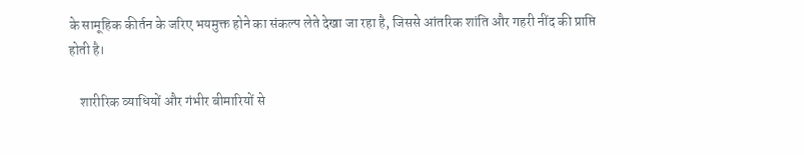के सामूहिक कीर्तन के जरिए भयमुक्त होने का संकल्प लेते देखा जा रहा है, जिससे आंतरिक शांति और गहरी नींद की प्राप्ति होती है।

    शारीरिक व्याधियों और गंभीर बीमारियों से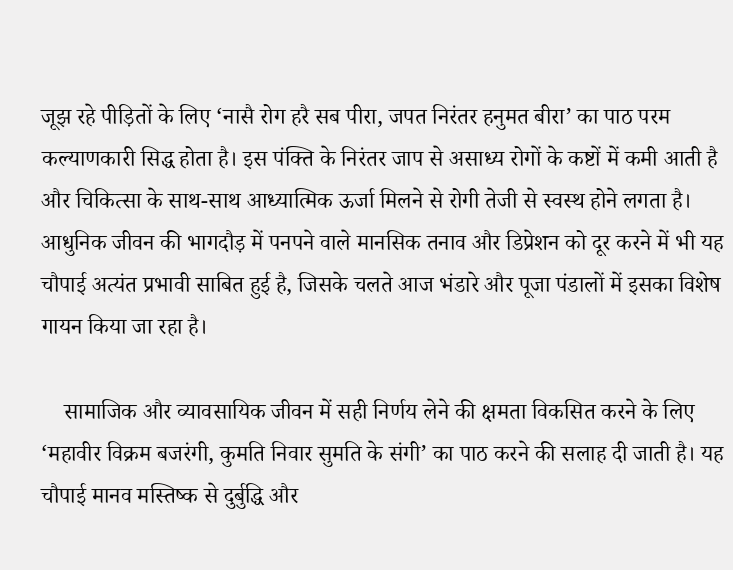जूझ रहे पीड़ितों के लिए ‘नासै रोग हरै सब पीरा, जपत निरंतर हनुमत बीरा’ का पाठ परम कल्याणकारी सिद्ध होता है। इस पंक्ति के निरंतर जाप से असाध्य रोगों के कष्टों में कमी आती है और चिकित्सा के साथ-साथ आध्यात्मिक ऊर्जा मिलने से रोगी तेजी से स्वस्थ होने लगता है। आधुनिक जीवन की भागदौड़ में पनपने वाले मानसिक तनाव और डिप्रेशन को दूर करने में भी यह चौपाई अत्यंत प्रभावी साबित हुई है, जिसके चलते आज भंडारे और पूजा पंडालों में इसका विशेष गायन किया जा रहा है।

    सामाजिक और व्यावसायिक जीवन में सही निर्णय लेने की क्षमता विकसित करने के लिए ‘महावीर विक्रम बजरंगी, कुमति निवार सुमति के संगी’ का पाठ करने की सलाह दी जाती है। यह चौपाई मानव मस्तिष्क से दुर्बुद्धि और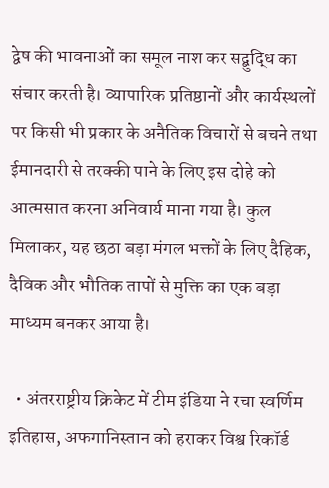द्वेष की भावनाओं का समूल नाश कर सद्बुद्धि का संचार करती है। व्यापारिक प्रतिष्ठानों और कार्यस्थलों पर किसी भी प्रकार के अनैतिक विचारों से बचने तथा ईमानदारी से तरक्की पाने के लिए इस दोहे को आत्मसात करना अनिवार्य माना गया है। कुल मिलाकर, यह छठा बड़ा मंगल भक्तों के लिए दैहिक, दैविक और भौतिक तापों से मुक्ति का एक बड़ा माध्यम बनकर आया है।

  • अंतरराष्ट्रीय क्रिकेट में टीम इंडिया ने रचा स्वर्णिम इतिहास, अफगानिस्तान को हराकर विश्व रिकॉर्ड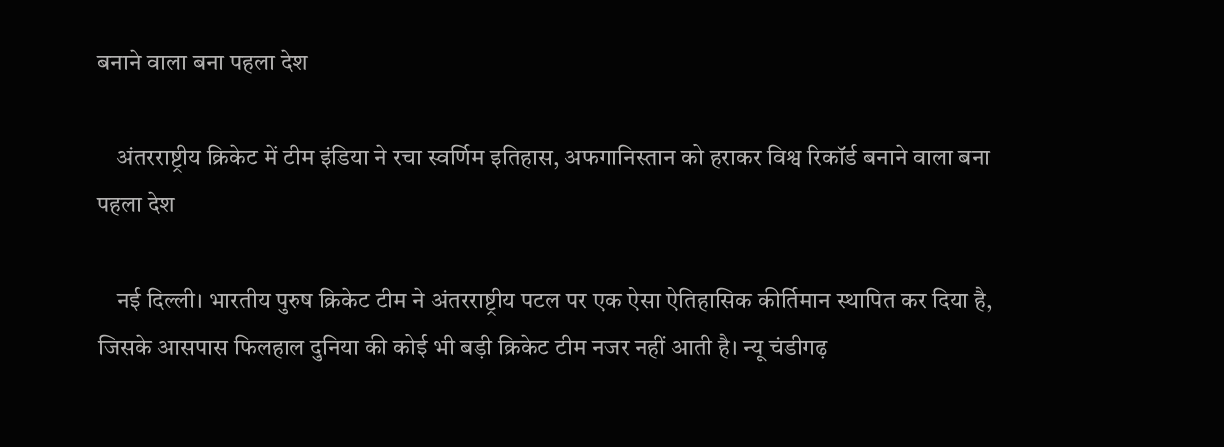बनाने वाला बना पहला देश

    अंतरराष्ट्रीय क्रिकेट में टीम इंडिया ने रचा स्वर्णिम इतिहास, अफगानिस्तान को हराकर विश्व रिकॉर्ड बनाने वाला बना पहला देश

    नई दिल्ली। भारतीय पुरुष क्रिकेट टीम ने अंतरराष्ट्रीय पटल पर एक ऐसा ऐतिहासिक कीर्तिमान स्थापित कर दिया है, जिसके आसपास फिलहाल दुनिया की कोई भी बड़ी क्रिकेट टीम नजर नहीं आती है। न्यू चंडीगढ़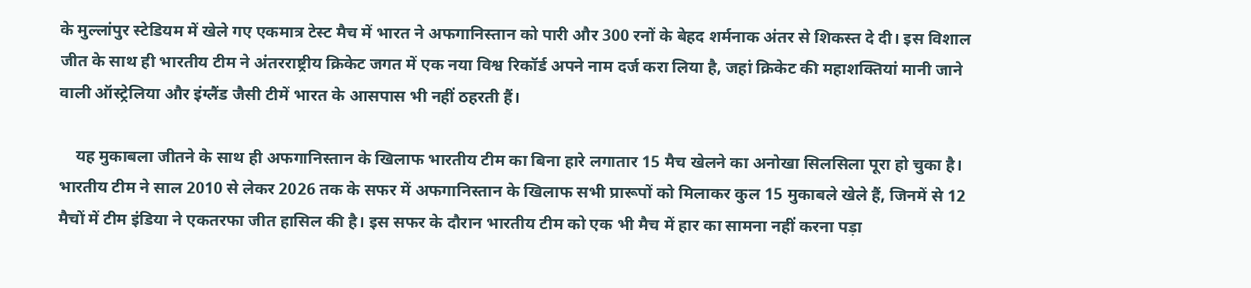के मुल्लांपुर स्टेडियम में खेले गए एकमात्र टेस्ट मैच में भारत ने अफगानिस्तान को पारी और 300 रनों के बेहद शर्मनाक अंतर से शिकस्त दे दी। इस विशाल जीत के साथ ही भारतीय टीम ने अंतरराष्ट्रीय क्रिकेट जगत में एक नया विश्व रिकॉर्ड अपने नाम दर्ज करा लिया है, जहां क्रिकेट की महाशक्तियां मानी जाने वाली ऑस्ट्रेलिया और इंग्लैंड जैसी टीमें भारत के आसपास भी नहीं ठहरती हैं।

    यह मुकाबला जीतने के साथ ही अफगानिस्तान के खिलाफ भारतीय टीम का बिना हारे लगातार 15 मैच खेलने का अनोखा सिलसिला पूरा हो चुका है। भारतीय टीम ने साल 2010 से लेकर 2026 तक के सफर में अफगानिस्तान के खिलाफ सभी प्रारूपों को मिलाकर कुल 15 मुकाबले खेले हैं, जिनमें से 12 मैचों में टीम इंडिया ने एकतरफा जीत हासिल की है। इस सफर के दौरान भारतीय टीम को एक भी मैच में हार का सामना नहीं करना पड़ा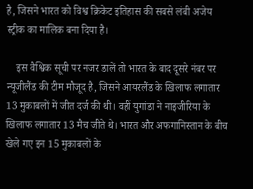है, जिसने भारत को विश्व क्रिकेट इतिहास की सबसे लंबी अजेय स्ट्रीक का मालिक बना दिया है।

    इस वैश्विक सूची पर नजर डालें तो भारत के बाद दूसरे नंबर पर न्यूजीलैंड की टीम मौजूद है, जिसने आयरलैंड के खिलाफ लगातार 13 मुकाबलों में जीत दर्ज की थी। वहीं युगांडा ने नाइजीरिया के खिलाफ लगातार 13 मैच जीते थे। भारत और अफगानिस्तान के बीच खेले गए इन 15 मुकाबलों के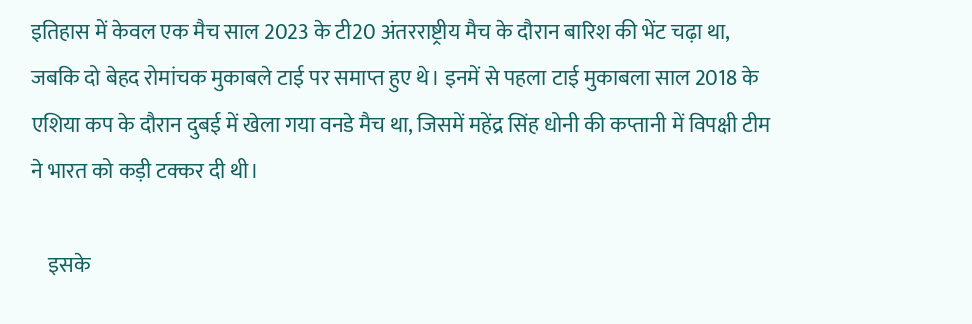इतिहास में केवल एक मैच साल 2023 के टी20 अंतरराष्ट्रीय मैच के दौरान बारिश की भेंट चढ़ा था, जबकि दो बेहद रोमांचक मुकाबले टाई पर समाप्त हुए थे। इनमें से पहला टाई मुकाबला साल 2018 के एशिया कप के दौरान दुबई में खेला गया वनडे मैच था, जिसमें महेंद्र सिंह धोनी की कप्तानी में विपक्षी टीम ने भारत को कड़ी टक्कर दी थी।

    इसके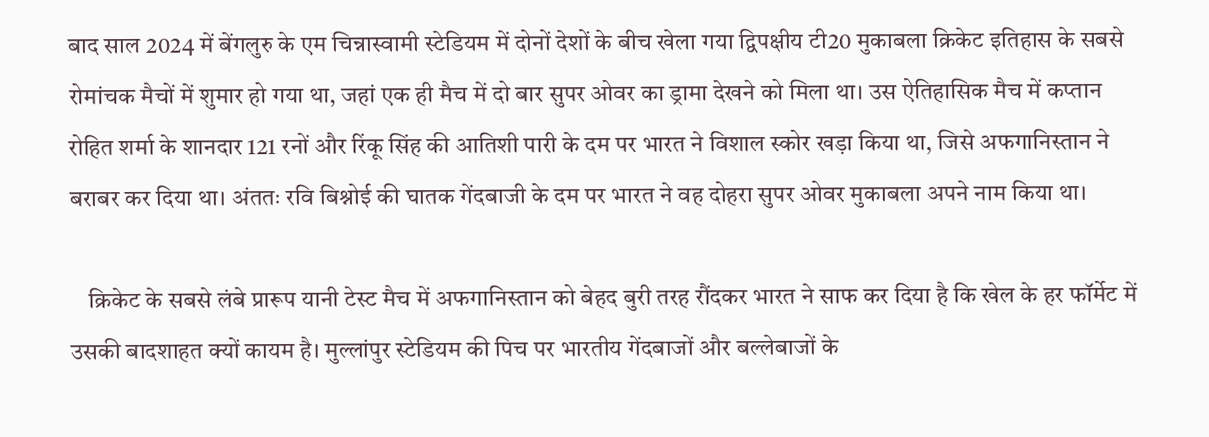बाद साल 2024 में बेंगलुरु के एम चिन्नास्वामी स्टेडियम में दोनों देशों के बीच खेला गया द्विपक्षीय टी20 मुकाबला क्रिकेट इतिहास के सबसे रोमांचक मैचों में शुमार हो गया था, जहां एक ही मैच में दो बार सुपर ओवर का ड्रामा देखने को मिला था। उस ऐतिहासिक मैच में कप्तान रोहित शर्मा के शानदार 121 रनों और रिंकू सिंह की आतिशी पारी के दम पर भारत ने विशाल स्कोर खड़ा किया था, जिसे अफगानिस्तान ने बराबर कर दिया था। अंततः रवि बिश्नोई की घातक गेंदबाजी के दम पर भारत ने वह दोहरा सुपर ओवर मुकाबला अपने नाम किया था।

    क्रिकेट के सबसे लंबे प्रारूप यानी टेस्ट मैच में अफगानिस्तान को बेहद बुरी तरह रौंदकर भारत ने साफ कर दिया है कि खेल के हर फॉर्मेट में उसकी बादशाहत क्यों कायम है। मुल्लांपुर स्टेडियम की पिच पर भारतीय गेंदबाजों और बल्लेबाजों के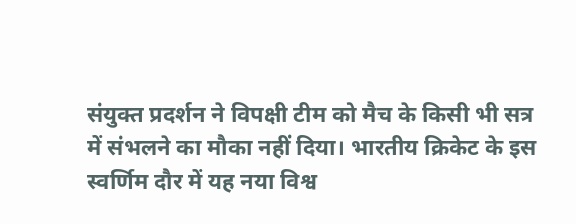संयुक्त प्रदर्शन ने विपक्षी टीम को मैच के किसी भी सत्र में संभलने का मौका नहीं दिया। भारतीय क्रिकेट के इस स्वर्णिम दौर में यह नया विश्व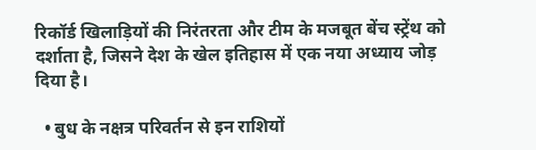रिकॉर्ड खिलाड़ियों की निरंतरता और टीम के मजबूत बेंच स्ट्रेंथ को दर्शाता है, जिसने देश के खेल इतिहास में एक नया अध्याय जोड़ दिया है।

  • बुध के नक्षत्र परिवर्तन से इन राशियों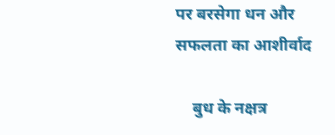पर बरसेगा धन और सफलता का आशीर्वाद

    बुध के नक्षत्र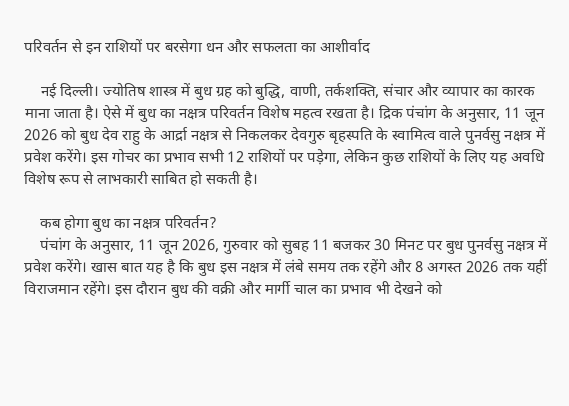परिवर्तन से इन राशियों पर बरसेगा धन और सफलता का आशीर्वाद

    नई दिल्ली। ज्योतिष शास्त्र में बुध ग्रह को बुद्धि, वाणी, तर्कशक्ति, संचार और व्यापार का कारक माना जाता है। ऐसे में बुध का नक्षत्र परिवर्तन विशेष महत्व रखता है। द्रिक पंचांग के अनुसार, 11 जून 2026 को बुध देव राहु के आर्द्रा नक्षत्र से निकलकर देवगुरु बृहस्पति के स्वामित्व वाले पुनर्वसु नक्षत्र में प्रवेश करेंगे। इस गोचर का प्रभाव सभी 12 राशियों पर पड़ेगा, लेकिन कुछ राशियों के लिए यह अवधि विशेष रूप से लाभकारी साबित हो सकती है।

    कब होगा बुध का नक्षत्र परिवर्तन?
    पंचांग के अनुसार, 11 जून 2026, गुरुवार को सुबह 11 बजकर 30 मिनट पर बुध पुनर्वसु नक्षत्र में प्रवेश करेंगे। खास बात यह है कि बुध इस नक्षत्र में लंबे समय तक रहेंगे और 8 अगस्त 2026 तक यहीं विराजमान रहेंगे। इस दौरान बुध की वक्री और मार्गी चाल का प्रभाव भी देखने को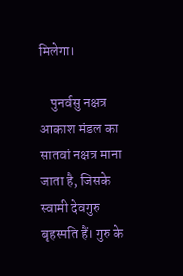मिलेगा।

    पुनर्वसु नक्षत्र आकाश मंडल का सातवां नक्षत्र माना जाता है, जिसके स्वामी देवगुरु बृहस्पति हैं। गुरु के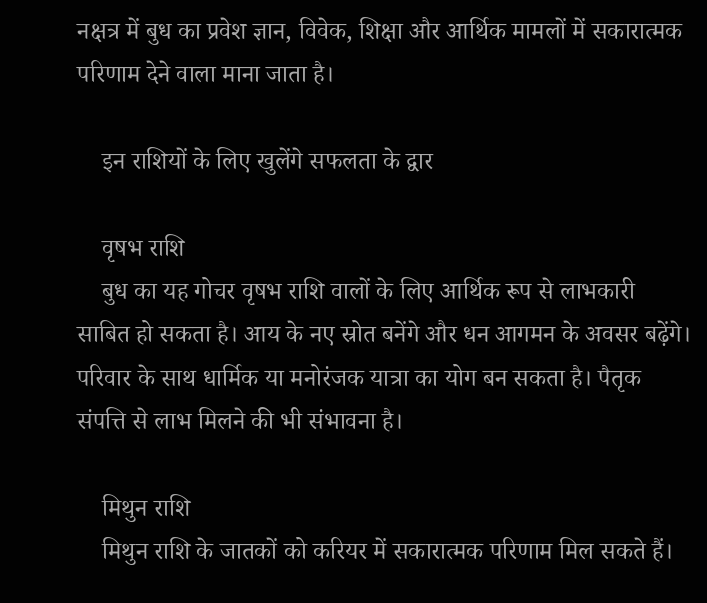नक्षत्र में बुध का प्रवेश ज्ञान, विवेक, शिक्षा और आर्थिक मामलों में सकारात्मक परिणाम देने वाला माना जाता है।

    इन राशियों के लिए खुलेंगे सफलता के द्वार

    वृषभ राशि
    बुध का यह गोचर वृषभ राशि वालों के लिए आर्थिक रूप से लाभकारी साबित हो सकता है। आय के नए स्रोत बनेंगे और धन आगमन के अवसर बढ़ेंगे। परिवार के साथ धार्मिक या मनोरंजक यात्रा का योग बन सकता है। पैतृक संपत्ति से लाभ मिलने की भी संभावना है।

    मिथुन राशि
    मिथुन राशि के जातकों को करियर में सकारात्मक परिणाम मिल सकते हैं।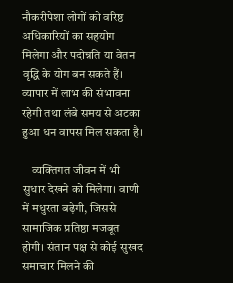नौकरीपेशा लोगों को वरिष्ठ अधिकारियों का सहयोग मिलेगा और पदोन्नति या वेतन वृद्धि के योग बन सकते हैं। व्यापार में लाभ की संभावना रहेगी तथा लंबे समय से अटका हुआ धन वापस मिल सकता है।

    व्यक्तिगत जीवन में भी सुधार देखने को मिलेगा। वाणी में मधुरता बढ़ेगी, जिससे सामाजिक प्रतिष्ठा मजबूत होगी। संतान पक्ष से कोई सुखद समाचार मिलने की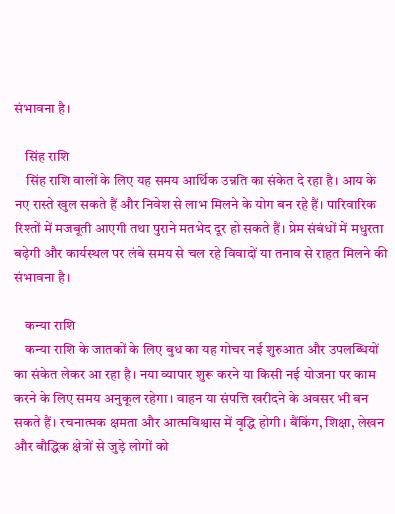संभावना है।

    सिंह राशि
    सिंह राशि वालों के लिए यह समय आर्थिक उन्नति का संकेत दे रहा है। आय के नए रास्ते खुल सकते हैं और निवेश से लाभ मिलने के योग बन रहे हैं। पारिवारिक रिश्तों में मजबूती आएगी तथा पुराने मतभेद दूर हो सकते हैं। प्रेम संबंधों में मधुरता बढ़ेगी और कार्यस्थल पर लंबे समय से चल रहे विवादों या तनाव से राहत मिलने की संभावना है।

    कन्या राशि
    कन्या राशि के जातकों के लिए बुध का यह गोचर नई शुरुआत और उपलब्धियों का संकेत लेकर आ रहा है। नया व्यापार शुरू करने या किसी नई योजना पर काम करने के लिए समय अनुकूल रहेगा। वाहन या संपत्ति खरीदने के अवसर भी बन सकते हैं। रचनात्मक क्षमता और आत्मविश्वास में वृद्धि होगी। बैंकिंग, शिक्षा, लेखन और बौद्धिक क्षेत्रों से जुड़े लोगों को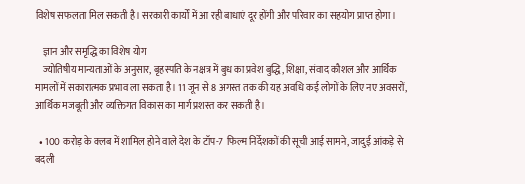विशेष सफलता मिल सकती है। सरकारी कार्यों में आ रही बाधाएं दूर होंगी और परिवार का सहयोग प्राप्त होगा।

    ज्ञान और समृद्धि का विशेष योग
    ज्योतिषीय मान्यताओं के अनुसार, बृहस्पति के नक्षत्र में बुध का प्रवेश बुद्धि, शिक्षा, संवाद कौशल और आर्थिक मामलों में सकारात्मक प्रभाव ला सकता है। 11 जून से 8 अगस्त तक की यह अवधि कई लोगों के लिए नए अवसरों, आर्थिक मजबूती और व्यक्तिगत विकास का मार्ग प्रशस्त कर सकती है।

  • 100 करोड़ के क्लब में शामिल होने वाले देश के टॉप-7 फिल्म निर्देशकों की सूची आई सामने, जादुई आंकड़े से बदली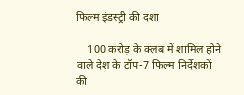फिल्म इंडस्ट्री की दशा

    100 करोड़ के क्लब में शामिल होने वाले देश के टॉप-7 फिल्म निर्देशकों की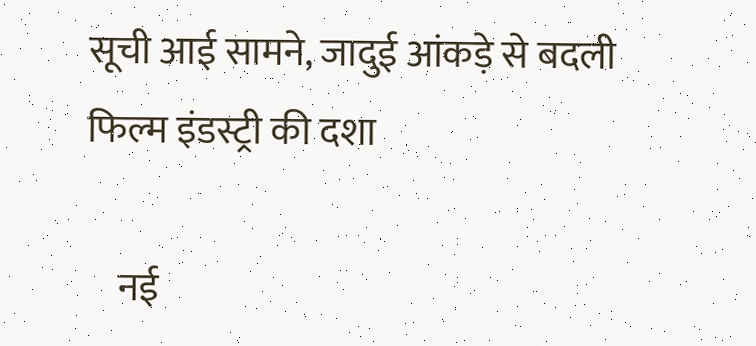सूची आई सामने, जादुई आंकड़े से बदली फिल्म इंडस्ट्री की दशा

    नई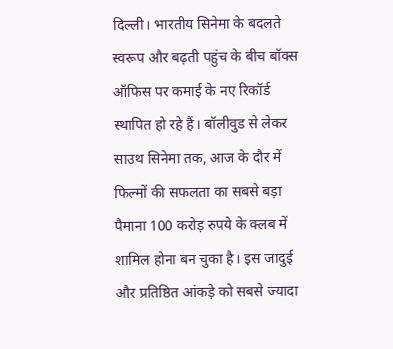दिल्ली। भारतीय सिनेमा के बदलते स्वरूप और बढ़ती पहुंच के बीच बॉक्स ऑफिस पर कमाई के नए रिकॉर्ड स्थापित हो रहे हैं। बॉलीवुड से लेकर साउथ सिनेमा तक, आज के दौर में फिल्मों की सफलता का सबसे बड़ा पैमाना 100 करोड़ रुपये के क्लब में शामिल होना बन चुका है। इस जादुई और प्रतिष्ठित आंकड़े को सबसे ज्यादा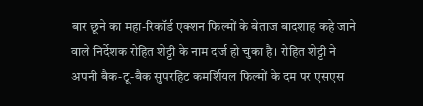बार छूने का महा-रिकॉर्ड एक्शन फिल्मों के बेताज बादशाह कहे जाने वाले निर्देशक रोहित शेट्टी के नाम दर्ज हो चुका है। रोहित शेट्टी ने अपनी बैक-टू-बैक सुपरहिट कमर्शियल फिल्मों के दम पर एसएस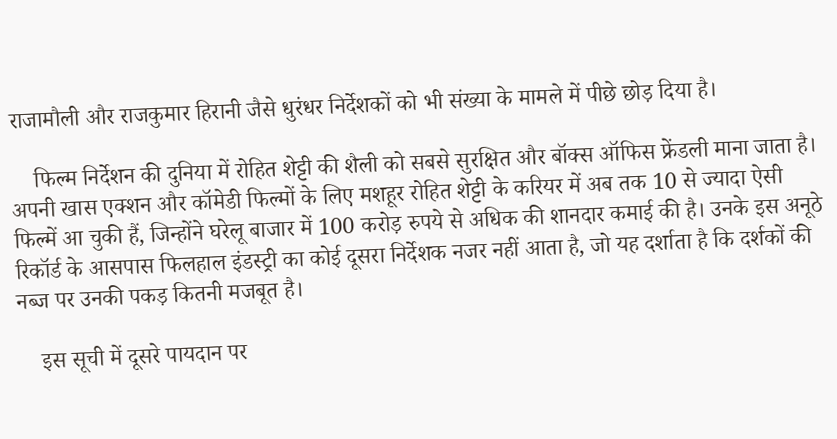राजामौली और राजकुमार हिरानी जैसे धुरंधर निर्देशकों को भी संख्या के मामले में पीछे छोड़ दिया है।

    फिल्म निर्देशन की दुनिया में रोहित शेट्टी की शैली को सबसे सुरक्षित और बॉक्स ऑफिस फ्रेंडली माना जाता है। अपनी खास एक्शन और कॉमेडी फिल्मों के लिए मशहूर रोहित शेट्टी के करियर में अब तक 10 से ज्यादा ऐसी फिल्में आ चुकी हैं, जिन्होंने घरेलू बाजार में 100 करोड़ रुपये से अधिक की शानदार कमाई की है। उनके इस अनूठे रिकॉर्ड के आसपास फिलहाल इंडस्ट्री का कोई दूसरा निर्देशक नजर नहीं आता है, जो यह दर्शाता है कि दर्शकों की नब्ज पर उनकी पकड़ कितनी मजबूत है।

    इस सूची में दूसरे पायदान पर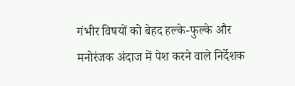गंभीर विषयों को बेहद हल्के-फुल्के और मनोरंजक अंदाज में पेश करने वाले निर्देशक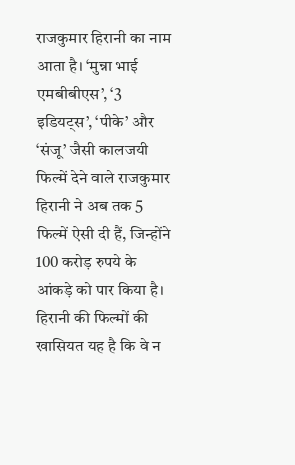राजकुमार हिरानी का नाम आता है। ‘मुन्ना भाई एमबीबीएस’, ‘3 इडियट्स’, ‘पीके’ और ‘संजू’ जैसी कालजयी फिल्में देने वाले राजकुमार हिरानी ने अब तक 5 फिल्में ऐसी दी हैं, जिन्होंने 100 करोड़ रुपये के आंकड़े को पार किया है। हिरानी की फिल्मों की खासियत यह है कि वे न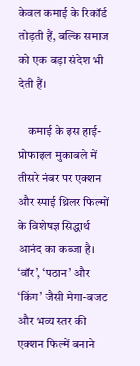केवल कमाई के रिकॉर्ड तोड़ती हैं, बल्कि समाज को एक बड़ा संदेश भी देती हैं।

    कमाई के इस हाई-प्रोफाइल मुकाबले में तीसरे नंबर पर एक्शन और स्पाई थ्रिलर फिल्मों के विशेषज्ञ सिद्धार्थ आनंद का कब्जा है। ‘वॉर’, ‘पठान’ और ‘किंग’ जैसी मेगा-बजट और भव्य स्तर की एक्शन फिल्में बनाने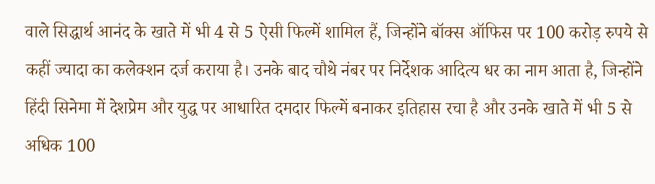वाले सिद्धार्थ आनंद के खाते में भी 4 से 5 ऐसी फिल्में शामिल हैं, जिन्होंने बॉक्स ऑफिस पर 100 करोड़ रुपये से कहीं ज्यादा का कलेक्शन दर्ज कराया है। उनके बाद चौथे नंबर पर निर्देशक आदित्य धर का नाम आता है, जिन्होंने हिंदी सिनेमा में देशप्रेम और युद्ध पर आधारित दमदार फिल्में बनाकर इतिहास रचा है और उनके खाते में भी 5 से अधिक 100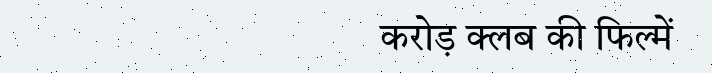करोड़ क्लब की फिल्में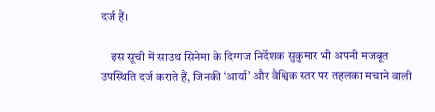दर्ज हैं।

    इस सूची में साउथ सिनेमा के दिग्गज निर्देशक सुकुमार भी अपनी मजबूत उपस्थिति दर्ज कराते हैं, जिनकी ‘आर्या’ और वैश्विक स्तर पर तहलका मचाने वाली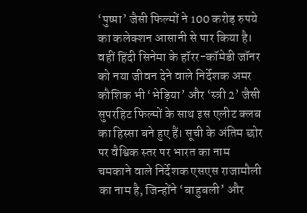‘पुष्पा’ जैसी फिल्मों ने 100 करोड़ रुपये का कलेक्शन आसानी से पार किया है। वहीं हिंदी सिनेमा के हॉरर-कॉमेडी जॉनर को नया जीवन देने वाले निर्देशक अमर कौशिक भी ‘भेड़िया’ और ‘स्त्री 2’ जैसी सुपरहिट फिल्मों के साथ इस एलीट क्लब का हिस्सा बने हुए हैं। सूची के अंतिम छोर पर वैश्विक स्तर पर भारत का नाम चमकाने वाले निर्देशक एसएस राजामौली का नाम है, जिन्होंने ‘बाहुबली’ और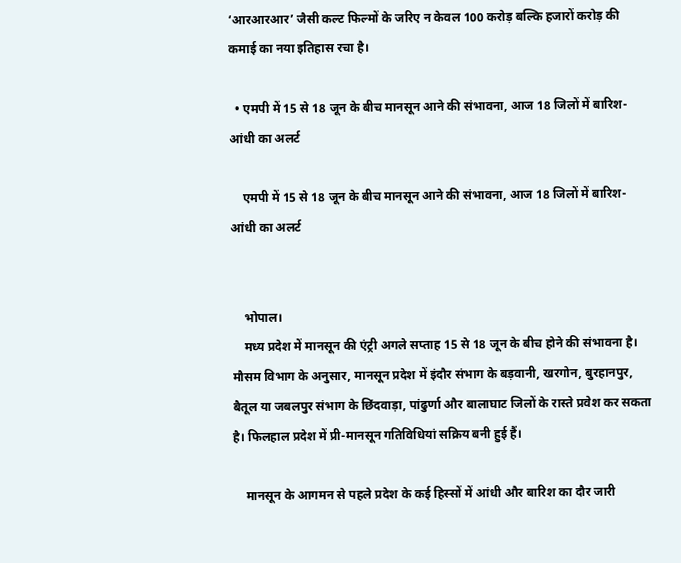‘आरआरआर’ जैसी कल्ट फिल्मों के जरिए न केवल 100 करोड़ बल्कि हजारों करोड़ की कमाई का नया इतिहास रचा है।

  • एमपी में 15 से 18 जून के बीच मानसून आने की संभावना, आज 18 जिलों में बारिश-आंधी का अलर्ट

    एमपी में 15 से 18 जून के बीच मानसून आने की संभावना, आज 18 जिलों में बारिश-आंधी का अलर्ट


    भोपाल।
    मध्य प्रदेश में मानसून की एंट्री अगले सप्ताह 15 से 18 जून के बीच होने की संभावना है। मौसम विभाग के अनुसार, मानसून प्रदेश में इंदौर संभाग के बड़वानी, खरगोन, बुरहानपुर, बैतूल या जबलपुर संभाग के छिंदवाड़ा, पांढुर्णा और बालाघाट जिलों के रास्ते प्रवेश कर सकता है। फिलहाल प्रदेश में प्री-मानसून गतिविधियां सक्रिय बनी हुई हैं।

    मानसून के आगमन से पहले प्रदेश के कई हिस्सों में आंधी और बारिश का दौर जारी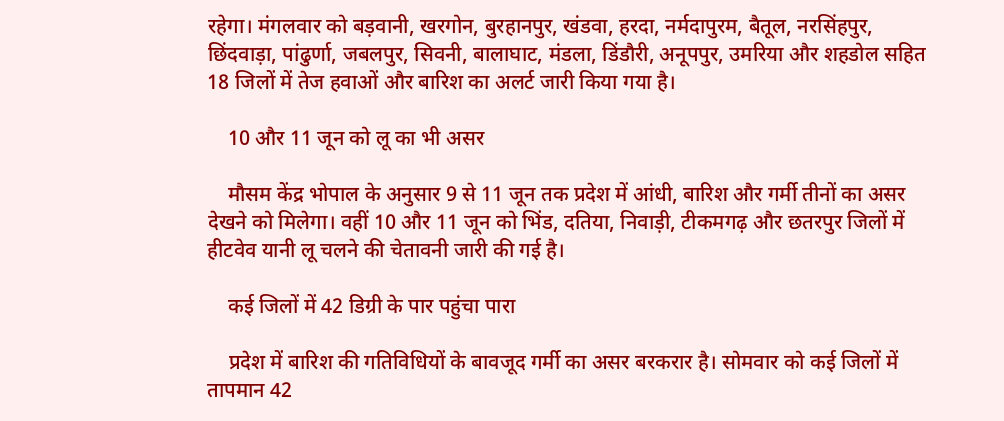रहेगा। मंगलवार को बड़वानी, खरगोन, बुरहानपुर, खंडवा, हरदा, नर्मदापुरम, बैतूल, नरसिंहपुर, छिंदवाड़ा, पांढुर्णा, जबलपुर, सिवनी, बालाघाट, मंडला, डिंडौरी, अनूपपुर, उमरिया और शहडोल सहित 18 जिलों में तेज हवाओं और बारिश का अलर्ट जारी किया गया है।

    10 और 11 जून को लू का भी असर

    मौसम केंद्र भोपाल के अनुसार 9 से 11 जून तक प्रदेश में आंधी, बारिश और गर्मी तीनों का असर देखने को मिलेगा। वहीं 10 और 11 जून को भिंड, दतिया, निवाड़ी, टीकमगढ़ और छतरपुर जिलों में हीटवेव यानी लू चलने की चेतावनी जारी की गई है।

    कई जिलों में 42 डिग्री के पार पहुंचा पारा

    प्रदेश में बारिश की गतिविधियों के बावजूद गर्मी का असर बरकरार है। सोमवार को कई जिलों में तापमान 42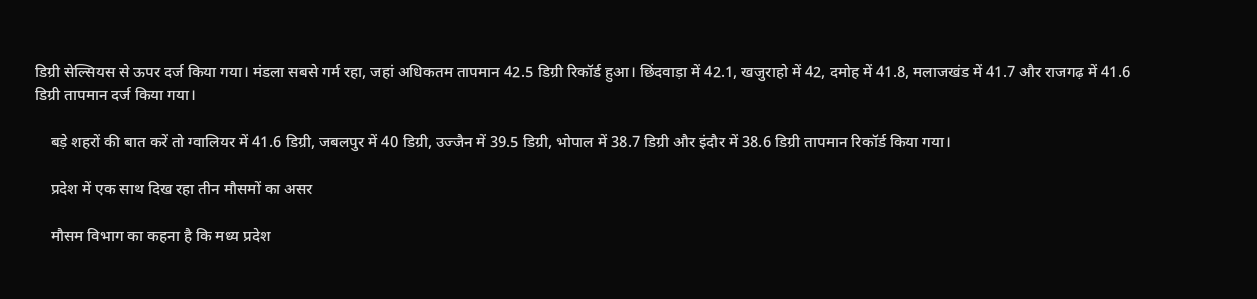डिग्री सेल्सियस से ऊपर दर्ज किया गया। मंडला सबसे गर्म रहा, जहां अधिकतम तापमान 42.5 डिग्री रिकॉर्ड हुआ। छिंदवाड़ा में 42.1, खजुराहो में 42, दमोह में 41.8, मलाजखंड में 41.7 और राजगढ़ में 41.6 डिग्री तापमान दर्ज किया गया।

    बड़े शहरों की बात करें तो ग्वालियर में 41.6 डिग्री, जबलपुर में 40 डिग्री, उज्जैन में 39.5 डिग्री, भोपाल में 38.7 डिग्री और इंदौर में 38.6 डिग्री तापमान रिकॉर्ड किया गया।

    प्रदेश में एक साथ दिख रहा तीन मौसमों का असर

    मौसम विभाग का कहना है कि मध्य प्रदेश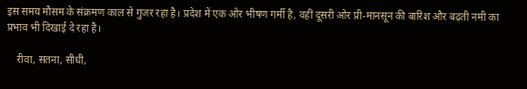इस समय मौसम के संक्रमण काल से गुजर रहा है। प्रदेश में एक ओर भीषण गर्मी है, वहीं दूसरी ओर प्री-मानसून की बारिश और बढ़ती नमी का प्रभाव भी दिखाई दे रहा है।

    रीवा, सतना, सीधी,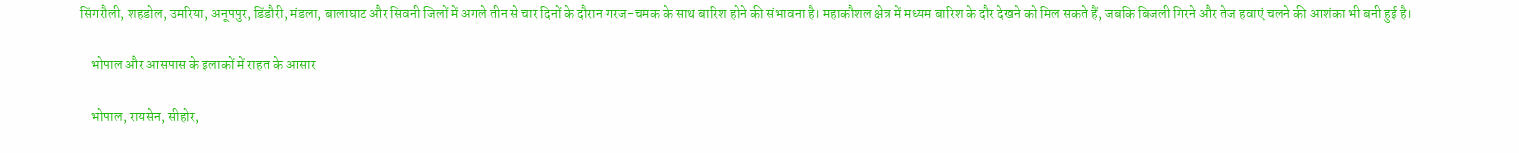सिंगरौली, शहडोल, उमरिया, अनूपपुर, डिंडौरी, मंडला, बालाघाट और सिवनी जिलों में अगले तीन से चार दिनों के दौरान गरज-चमक के साथ बारिश होने की संभावना है। महाकौशल क्षेत्र में मध्यम बारिश के दौर देखने को मिल सकते हैं, जबकि बिजली गिरने और तेज हवाएं चलने की आशंका भी बनी हुई है।

    भोपाल और आसपास के इलाकों में राहत के आसार

    भोपाल, रायसेन, सीहोर,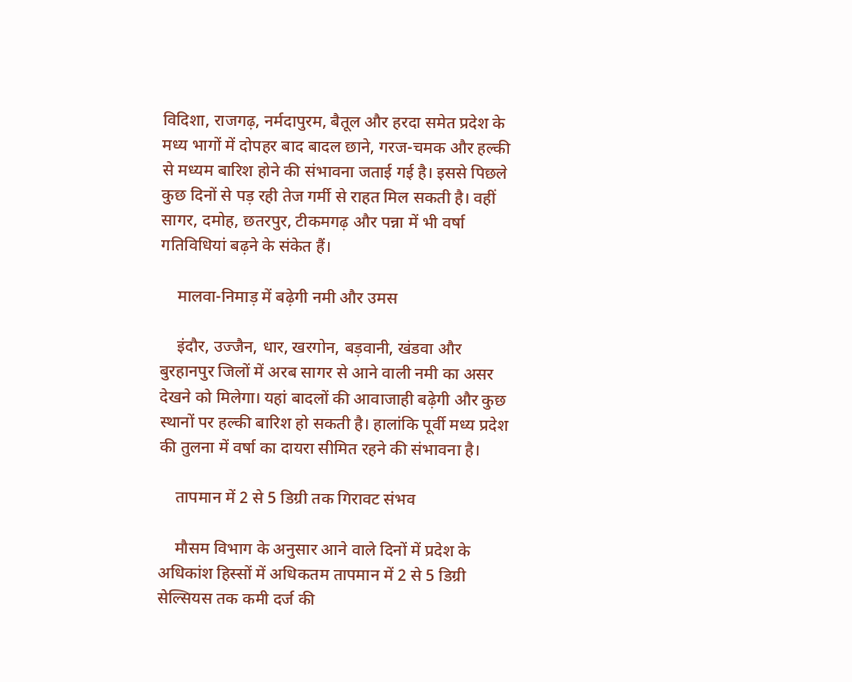विदिशा, राजगढ़, नर्मदापुरम, बैतूल और हरदा समेत प्रदेश के मध्य भागों में दोपहर बाद बादल छाने, गरज-चमक और हल्की से मध्यम बारिश होने की संभावना जताई गई है। इससे पिछले कुछ दिनों से पड़ रही तेज गर्मी से राहत मिल सकती है। वहीं सागर, दमोह, छतरपुर, टीकमगढ़ और पन्ना में भी वर्षा गतिविधियां बढ़ने के संकेत हैं।

    मालवा-निमाड़ में बढ़ेगी नमी और उमस

    इंदौर, उज्जैन, धार, खरगोन, बड़वानी, खंडवा और बुरहानपुर जिलों में अरब सागर से आने वाली नमी का असर देखने को मिलेगा। यहां बादलों की आवाजाही बढ़ेगी और कुछ स्थानों पर हल्की बारिश हो सकती है। हालांकि पूर्वी मध्य प्रदेश की तुलना में वर्षा का दायरा सीमित रहने की संभावना है।

    तापमान में 2 से 5 डिग्री तक गिरावट संभव

    मौसम विभाग के अनुसार आने वाले दिनों में प्रदेश के अधिकांश हिस्सों में अधिकतम तापमान में 2 से 5 डिग्री सेल्सियस तक कमी दर्ज की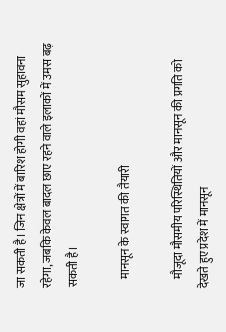जा सकती है। जिन क्षेत्रों में बारिश होगी वहां मौसम सुहावना रहेगा, जबकि केवल बादल छाए रहने वाले इलाकों में उमस बढ़ सकती है।

    मानसून के स्वागत की तैयारी

    मौजूदा मौसमीय परिस्थितियों और मानसून की प्रगति को देखते हुए प्रदेश में मानसून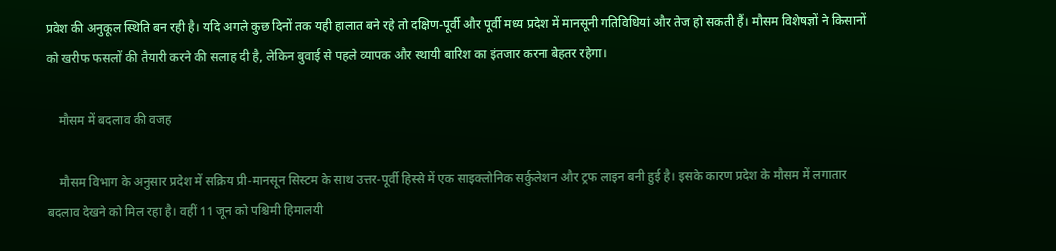प्रवेश की अनुकूल स्थिति बन रही है। यदि अगले कुछ दिनों तक यही हालात बने रहे तो दक्षिण-पूर्वी और पूर्वी मध्य प्रदेश में मानसूनी गतिविधियां और तेज हो सकती हैं। मौसम विशेषज्ञों ने किसानों को खरीफ फसलों की तैयारी करने की सलाह दी है, लेकिन बुवाई से पहले व्यापक और स्थायी बारिश का इंतजार करना बेहतर रहेगा।

    मौसम में बदलाव की वजह

    मौसम विभाग के अनुसार प्रदेश में सक्रिय प्री-मानसून सिस्टम के साथ उत्तर-पूर्वी हिस्से में एक साइक्लोनिक सर्कुलेशन और ट्रफ लाइन बनी हुई है। इसके कारण प्रदेश के मौसम में लगातार बदलाव देखने को मिल रहा है। वहीं 11 जून को पश्चिमी हिमालयी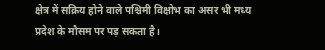क्षेत्र में सक्रिय होने वाले पश्चिमी विक्षोभ का असर भी मध्य प्रदेश के मौसम पर पड़ सकता है।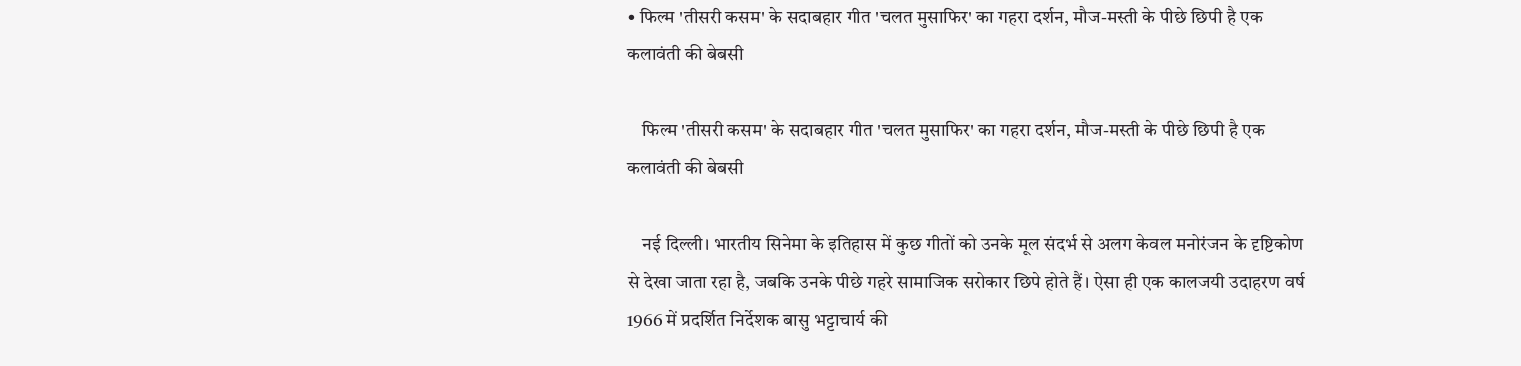• फिल्म 'तीसरी कसम' के सदाबहार गीत 'चलत मुसाफिर' का गहरा दर्शन, मौज-मस्ती के पीछे छिपी है एक कलावंती की बेबसी

    फिल्म 'तीसरी कसम' के सदाबहार गीत 'चलत मुसाफिर' का गहरा दर्शन, मौज-मस्ती के पीछे छिपी है एक कलावंती की बेबसी

    नई दिल्ली। भारतीय सिनेमा के इतिहास में कुछ गीतों को उनके मूल संदर्भ से अलग केवल मनोरंजन के दृष्टिकोण से देखा जाता रहा है, जबकि उनके पीछे गहरे सामाजिक सरोकार छिपे होते हैं। ऐसा ही एक कालजयी उदाहरण वर्ष 1966 में प्रदर्शित निर्देशक बासु भट्टाचार्य की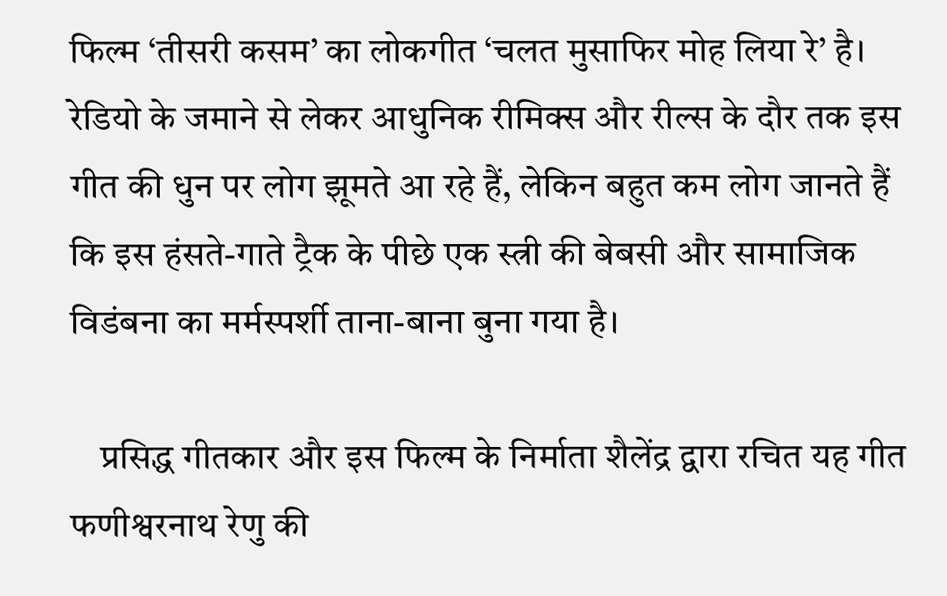फिल्म ‘तीसरी कसम’ का लोकगीत ‘चलत मुसाफिर मोह लिया रे’ है। रेडियो के जमाने से लेकर आधुनिक रीमिक्स और रील्स के दौर तक इस गीत की धुन पर लोग झूमते आ रहे हैं, लेकिन बहुत कम लोग जानते हैं कि इस हंसते-गाते ट्रैक के पीछे एक स्त्री की बेबसी और सामाजिक विडंबना का मर्मस्पर्शी ताना-बाना बुना गया है।

    प्रसिद्ध गीतकार और इस फिल्म के निर्माता शैलेंद्र द्वारा रचित यह गीत फणीश्वरनाथ रेणु की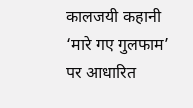कालजयी कहानी ‘मारे गए गुलफाम’ पर आधारित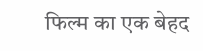फिल्म का एक बेहद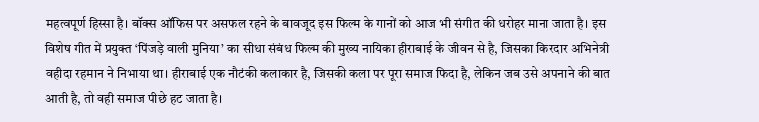महत्वपूर्ण हिस्सा है। बॉक्स ऑफिस पर असफल रहने के बावजूद इस फिल्म के गानों को आज भी संगीत की धरोहर माना जाता है। इस विशेष गीत में प्रयुक्त ‘पिंजड़े वाली मुनिया’ का सीधा संबंध फिल्म की मुख्य नायिका हीराबाई के जीवन से है, जिसका किरदार अभिनेत्री वहीदा रहमान ने निभाया था। हीराबाई एक नौटंकी कलाकार है, जिसकी कला पर पूरा समाज फिदा है, लेकिन जब उसे अपनाने की बात आती है, तो वही समाज पीछे हट जाता है।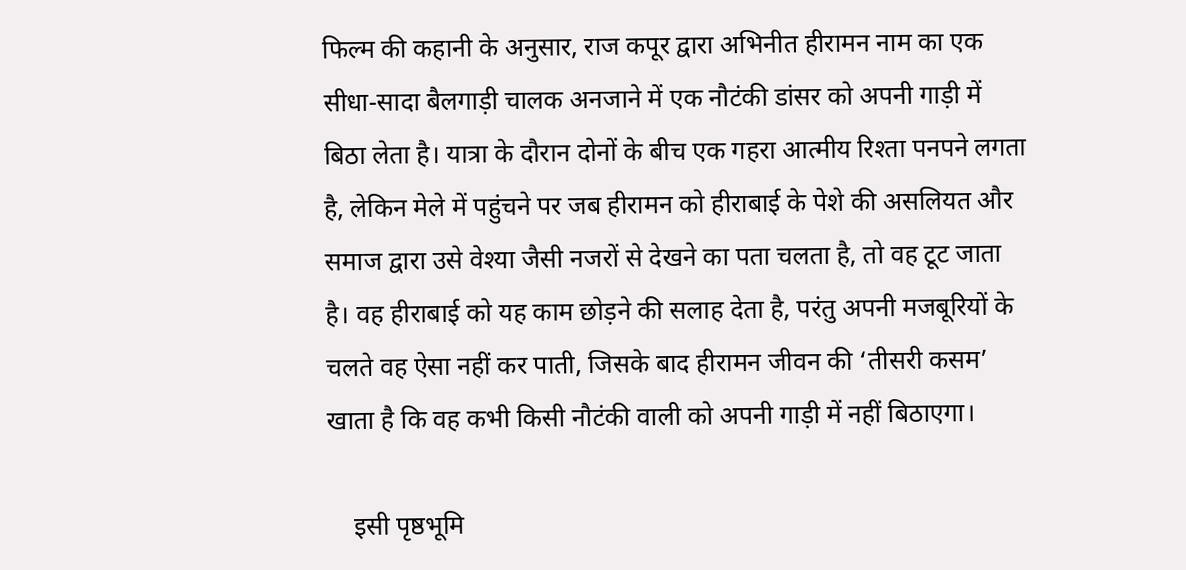फिल्म की कहानी के अनुसार, राज कपूर द्वारा अभिनीत हीरामन नाम का एक सीधा-सादा बैलगाड़ी चालक अनजाने में एक नौटंकी डांसर को अपनी गाड़ी में बिठा लेता है। यात्रा के दौरान दोनों के बीच एक गहरा आत्मीय रिश्ता पनपने लगता है, लेकिन मेले में पहुंचने पर जब हीरामन को हीराबाई के पेशे की असलियत और समाज द्वारा उसे वेश्या जैसी नजरों से देखने का पता चलता है, तो वह टूट जाता है। वह हीराबाई को यह काम छोड़ने की सलाह देता है, परंतु अपनी मजबूरियों के चलते वह ऐसा नहीं कर पाती, जिसके बाद हीरामन जीवन की ‘तीसरी कसम’ खाता है कि वह कभी किसी नौटंकी वाली को अपनी गाड़ी में नहीं बिठाएगा।

    इसी पृष्ठभूमि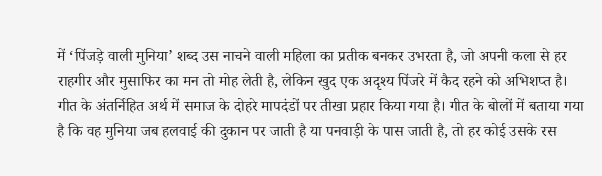में ‘पिंजड़े वाली मुनिया’ शब्द उस नाचने वाली महिला का प्रतीक बनकर उभरता है, जो अपनी कला से हर राहगीर और मुसाफिर का मन तो मोह लेती है, लेकिन खुद एक अदृश्य पिंजरे में कैद रहने को अभिशप्त है। गीत के अंतर्निहित अर्थ में समाज के दोहरे मापदंडों पर तीखा प्रहार किया गया है। गीत के बोलों में बताया गया है कि वह मुनिया जब हलवाई की दुकान पर जाती है या पनवाड़ी के पास जाती है, तो हर कोई उसके रस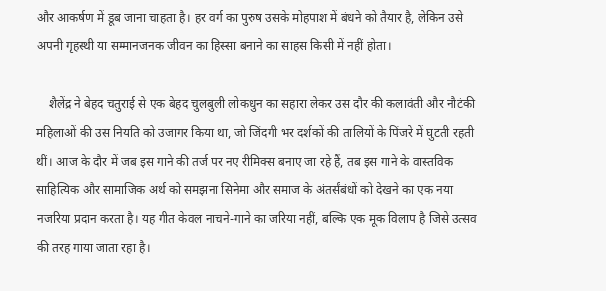और आकर्षण में डूब जाना चाहता है। हर वर्ग का पुरुष उसके मोहपाश में बंधने को तैयार है, लेकिन उसे अपनी गृहस्थी या सम्मानजनक जीवन का हिस्सा बनाने का साहस किसी में नहीं होता।

    शैलेंद्र ने बेहद चतुराई से एक बेहद चुलबुली लोकधुन का सहारा लेकर उस दौर की कलावंती और नौटंकी महिलाओं की उस नियति को उजागर किया था, जो जिंदगी भर दर्शकों की तालियों के पिंजरे में घुटती रहती थीं। आज के दौर में जब इस गाने की तर्ज पर नए रीमिक्स बनाए जा रहे हैं, तब इस गाने के वास्तविक साहित्यिक और सामाजिक अर्थ को समझना सिनेमा और समाज के अंतर्संबंधों को देखने का एक नया नजरिया प्रदान करता है। यह गीत केवल नाचने-गाने का जरिया नहीं, बल्कि एक मूक विलाप है जिसे उत्सव की तरह गाया जाता रहा है।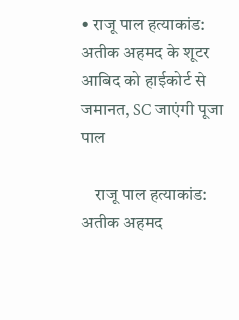• राजू पाल हत्याकांड: अतीक अहमद के शूटर आबिद को हाईकोर्ट से जमानत, SC जाएंगी पूजा पाल

    राजू पाल हत्याकांड: अतीक अहमद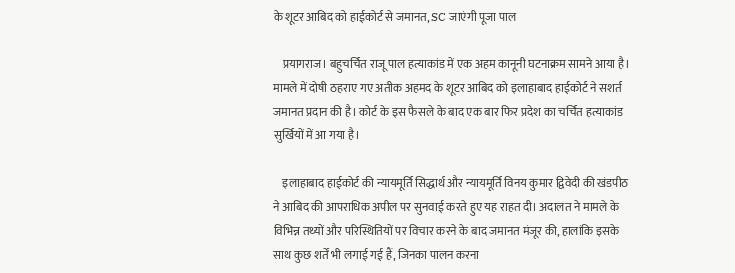के शूटर आबिद को हाईकोर्ट से जमानत, SC जाएंगी पूजा पाल

    प्रयागराज। बहुचर्चित राजू पाल हत्याकांड में एक अहम कानूनी घटनाक्रम सामने आया है। मामले में दोषी ठहराए गए अतीक अहमद के शूटर आबिद को इलाहाबाद हाईकोर्ट ने सशर्त जमानत प्रदान की है। कोर्ट के इस फैसले के बाद एक बार फिर प्रदेश का चर्चित हत्याकांड सुर्खियों में आ गया है।

    इलाहाबाद हाईकोर्ट की न्यायमूर्ति सिद्धार्थ और न्यायमूर्ति विनय कुमार द्विवेदी की खंडपीठ ने आबिद की आपराधिक अपील पर सुनवाई करते हुए यह राहत दी। अदालत ने मामले के विभिन्न तथ्यों और परिस्थितियों पर विचार करने के बाद जमानत मंजूर की, हालांकि इसके साथ कुछ शर्तें भी लगाई गई हैं, जिनका पालन करना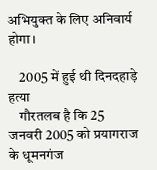अभियुक्त के लिए अनिवार्य होगा।

    2005 में हुई थी दिनदहाड़े हत्या
    गौरतलब है कि 25 जनवरी 2005 को प्रयागराज के धूमनगंज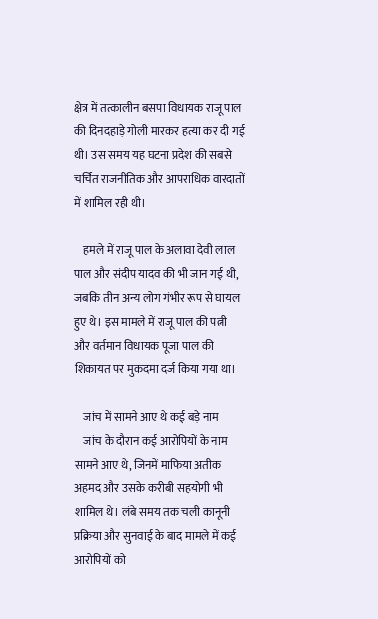क्षेत्र में तत्कालीन बसपा विधायक राजू पाल की दिनदहाड़े गोली मारकर हत्या कर दी गई थी। उस समय यह घटना प्रदेश की सबसे चर्चित राजनीतिक और आपराधिक वारदातों में शामिल रही थी।

    हमले में राजू पाल के अलावा देवी लाल पाल और संदीप यादव की भी जान गई थी, जबकि तीन अन्य लोग गंभीर रूप से घायल हुए थे। इस मामले में राजू पाल की पत्नी और वर्तमान विधायक पूजा पाल की शिकायत पर मुकदमा दर्ज किया गया था।

    जांच में सामने आए थे कई बड़े नाम
    जांच के दौरान कई आरोपियों के नाम सामने आए थे, जिनमें माफिया अतीक अहमद और उसके करीबी सहयोगी भी शामिल थे। लंबे समय तक चली कानूनी प्रक्रिया और सुनवाई के बाद मामले में कई आरोपियों को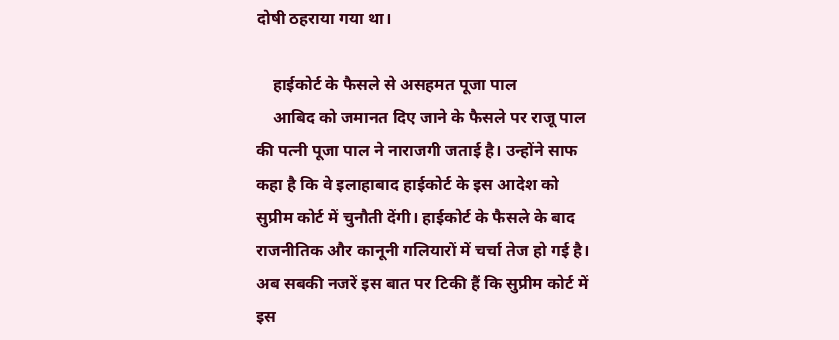दोषी ठहराया गया था।

    हाईकोर्ट के फैसले से असहमत पूजा पाल
    आबिद को जमानत दिए जाने के फैसले पर राजू पाल की पत्नी पूजा पाल ने नाराजगी जताई है। उन्होंने साफ कहा है कि वे इलाहाबाद हाईकोर्ट के इस आदेश को सुप्रीम कोर्ट में चुनौती देंगी। हाईकोर्ट के फैसले के बाद राजनीतिक और कानूनी गलियारों में चर्चा तेज हो गई है। अब सबकी नजरें इस बात पर टिकी हैं कि सुप्रीम कोर्ट में इस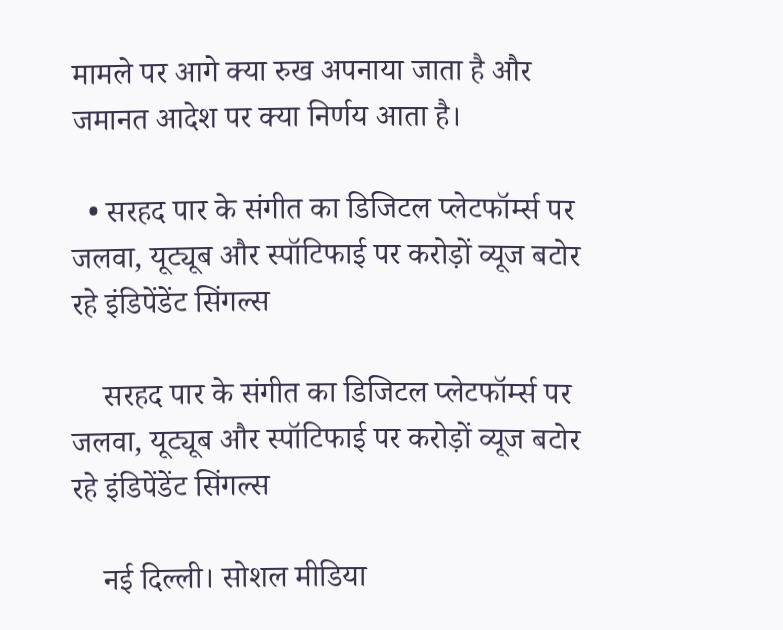मामले पर आगे क्या रुख अपनाया जाता है और जमानत आदेश पर क्या निर्णय आता है।

  • सरहद पार के संगीत का डिजिटल प्लेटफॉर्म्स पर जलवा, यूट्यूब और स्पॉटिफाई पर करोड़ों व्यूज बटोर रहे इंडिपेंडेंट सिंगल्स

    सरहद पार के संगीत का डिजिटल प्लेटफॉर्म्स पर जलवा, यूट्यूब और स्पॉटिफाई पर करोड़ों व्यूज बटोर रहे इंडिपेंडेंट सिंगल्स

    नई दिल्ली। सोशल मीडिया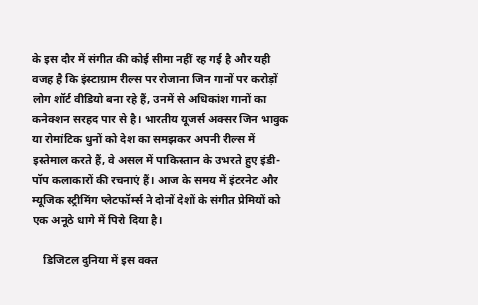के इस दौर में संगीत की कोई सीमा नहीं रह गई है और यही वजह है कि इंस्टाग्राम रील्स पर रोजाना जिन गानों पर करोड़ों लोग शॉर्ट वीडियो बना रहे हैं, उनमें से अधिकांश गानों का कनेक्शन सरहद पार से है। भारतीय यूजर्स अक्सर जिन भावुक या रोमांटिक धुनों को देश का समझकर अपनी रील्स में इस्तेमाल करते हैं, वे असल में पाकिस्तान के उभरते हुए इंडी-पॉप कलाकारों की रचनाएं हैं। आज के समय में इंटरनेट और म्यूजिक स्ट्रीमिंग प्लेटफॉर्म्स ने दोनों देशों के संगीत प्रेमियों को एक अनूठे धागे में पिरो दिया है।

    डिजिटल दुनिया में इस वक्त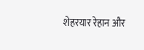शेहरयार रेहान और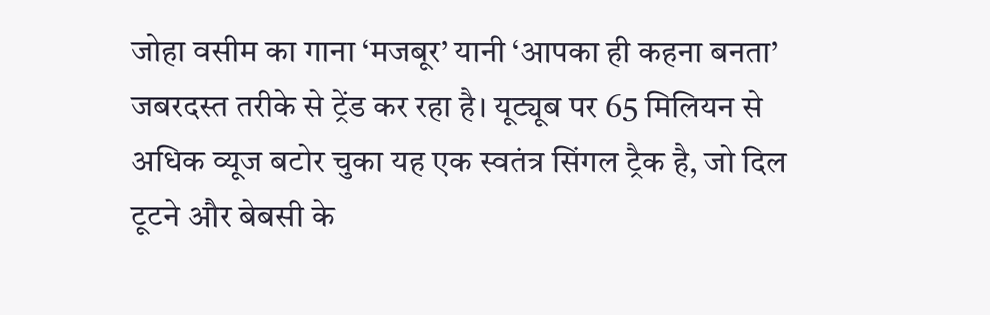जोहा वसीम का गाना ‘मजबूर’ यानी ‘आपका ही कहना बनता’ जबरदस्त तरीके से ट्रेंड कर रहा है। यूट्यूब पर 65 मिलियन से अधिक व्यूज बटोर चुका यह एक स्वतंत्र सिंगल ट्रैक है, जो दिल टूटने और बेबसी के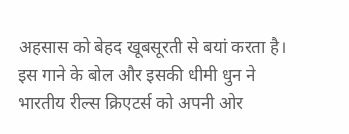अहसास को बेहद खूबसूरती से बयां करता है। इस गाने के बोल और इसकी धीमी धुन ने भारतीय रील्स क्रिएटर्स को अपनी ओर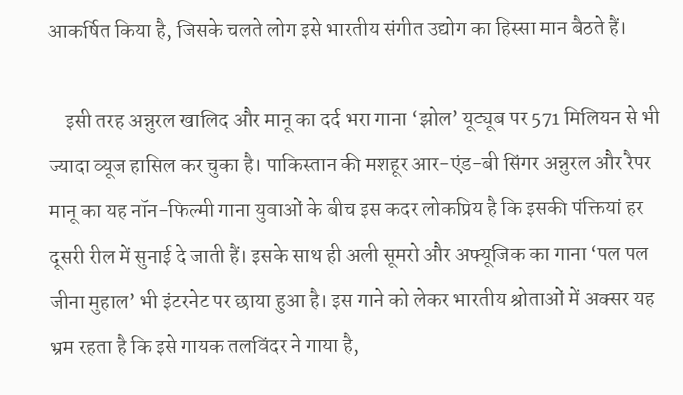आकर्षित किया है, जिसके चलते लोग इसे भारतीय संगीत उद्योग का हिस्सा मान बैठते हैं।

    इसी तरह अन्नुरल खालिद और मानू का दर्द भरा गाना ‘झोल’ यूट्यूब पर 571 मिलियन से भी ज्यादा व्यूज हासिल कर चुका है। पाकिस्तान की मशहूर आर-एंड-बी सिंगर अन्नुरल और रैपर मानू का यह नॉन-फिल्मी गाना युवाओं के बीच इस कदर लोकप्रिय है कि इसकी पंक्तियां हर दूसरी रील में सुनाई दे जाती हैं। इसके साथ ही अली सूमरो और अफ्यूजिक का गाना ‘पल पल जीना मुहाल’ भी इंटरनेट पर छाया हुआ है। इस गाने को लेकर भारतीय श्रोताओं में अक्सर यह भ्रम रहता है कि इसे गायक तलविंदर ने गाया है,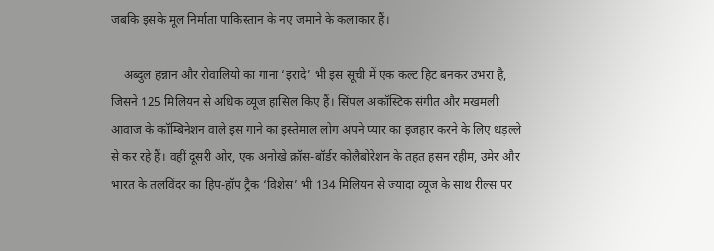जबकि इसके मूल निर्माता पाकिस्तान के नए जमाने के कलाकार हैं।

    अब्दुल हन्नान और रोवालियो का गाना ‘इरादे’ भी इस सूची में एक कल्ट हिट बनकर उभरा है, जिसने 125 मिलियन से अधिक व्यूज हासिल किए हैं। सिंपल अकॉस्टिक संगीत और मखमली आवाज के कॉम्बिनेशन वाले इस गाने का इस्तेमाल लोग अपने प्यार का इजहार करने के लिए धड़ल्ले से कर रहे हैं। वहीं दूसरी ओर, एक अनोखे क्रॉस-बॉर्डर कोलैबोरेशन के तहत हसन रहीम, उमेर और भारत के तलविंदर का हिप-हॉप ट्रैक ‘विशेस’ भी 134 मिलियन से ज्यादा व्यूज के साथ रील्स पर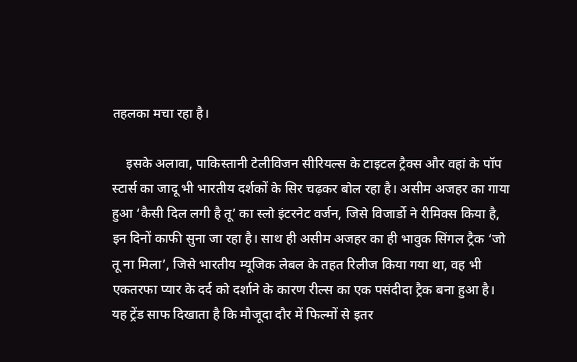तहलका मचा रहा है।

    इसके अलावा, पाकिस्तानी टेलीविजन सीरियल्स के टाइटल ट्रैक्स और वहां के पॉप स्टार्स का जादू भी भारतीय दर्शकों के सिर चढ़कर बोल रहा है। असीम अजहर का गाया हुआ ‘कैसी दिल लगी है तू’ का स्लो इंटरनेट वर्जन, जिसे विजार्डो ने रीमिक्स किया है, इन दिनों काफी सुना जा रहा है। साथ ही असीम अजहर का ही भावुक सिंगल ट्रैक ‘जो तू ना मिला’, जिसे भारतीय म्यूजिक लेबल के तहत रिलीज किया गया था, वह भी एकतरफा प्यार के दर्द को दर्शाने के कारण रील्स का एक पसंदीदा ट्रैक बना हुआ है। यह ट्रेंड साफ दिखाता है कि मौजूदा दौर में फिल्मों से इतर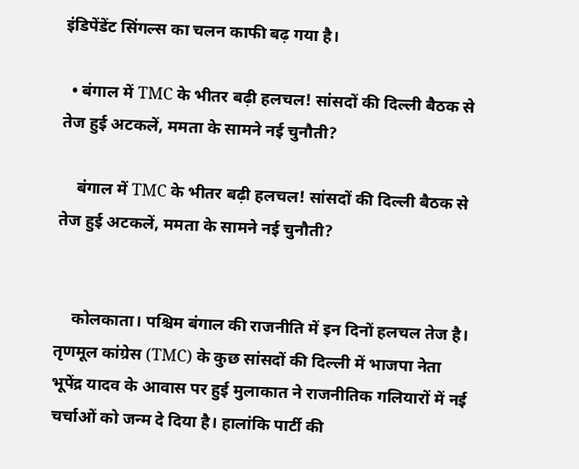इंडिपेंडेंट सिंगल्स का चलन काफी बढ़ गया है।

  • बंगाल में TMC के भीतर बढ़ी हलचल! सांसदों की दिल्ली बैठक से तेज हुई अटकलें, ममता के सामने नई चुनौती?

    बंगाल में TMC के भीतर बढ़ी हलचल! सांसदों की दिल्ली बैठक से तेज हुई अटकलें, ममता के सामने नई चुनौती?


    कोलकाता। पश्चिम बंगाल की राजनीति में इन दिनों हलचल तेज है। तृणमूल कांग्रेस (TMC) के कुछ सांसदों की दिल्ली में भाजपा नेता भूपेंद्र यादव के आवास पर हुई मुलाकात ने राजनीतिक गलियारों में नई चर्चाओं को जन्म दे दिया है। हालांकि पार्टी की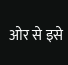ओर से इसे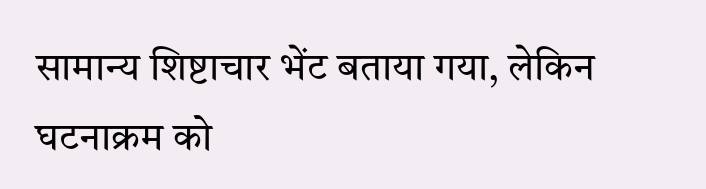सामान्य शिष्टाचार भेंट बताया गया, लेकिन घटनाक्रम को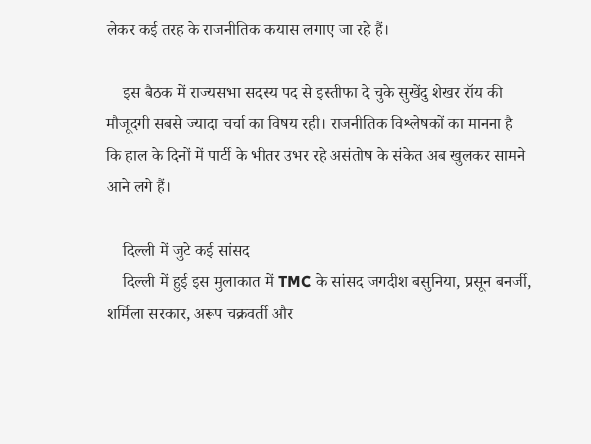लेकर कई तरह के राजनीतिक कयास लगाए जा रहे हैं।

    इस बैठक में राज्यसभा सदस्य पद से इस्तीफा दे चुके सुखेंदु शेखर रॉय की मौजूदगी सबसे ज्यादा चर्चा का विषय रही। राजनीतिक विश्लेषकों का मानना है कि हाल के दिनों में पार्टी के भीतर उभर रहे असंतोष के संकेत अब खुलकर सामने आने लगे हैं।

    दिल्ली में जुटे कई सांसद
    दिल्ली में हुई इस मुलाकात में TMC के सांसद जगदीश बसुनिया, प्रसून बनर्जी, शर्मिला सरकार, अरूप चक्रवर्ती और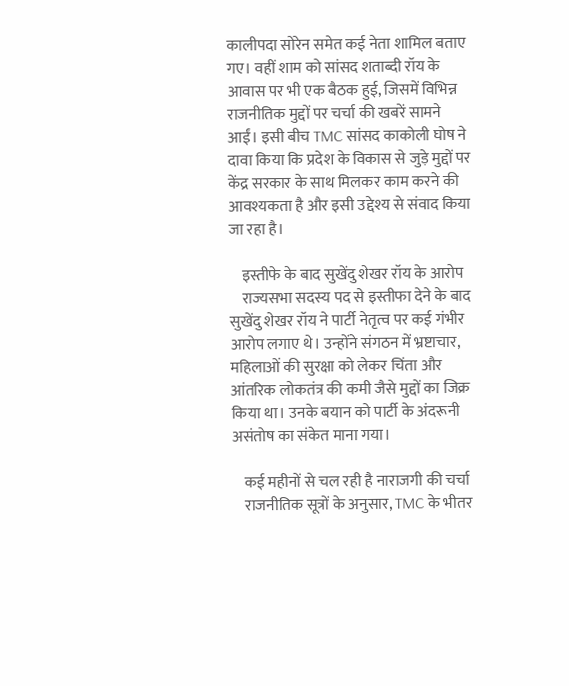कालीपदा सोरेन समेत कई नेता शामिल बताए गए। वहीं शाम को सांसद शताब्दी रॉय के आवास पर भी एक बैठक हुई, जिसमें विभिन्न राजनीतिक मुद्दों पर चर्चा की खबरें सामने आईं। इसी बीच TMC सांसद काकोली घोष ने दावा किया कि प्रदेश के विकास से जुड़े मुद्दों पर केंद्र सरकार के साथ मिलकर काम करने की आवश्यकता है और इसी उद्देश्य से संवाद किया जा रहा है।

    इस्तीफे के बाद सुखेंदु शेखर रॉय के आरोप
    राज्यसभा सदस्य पद से इस्तीफा देने के बाद सुखेंदु शेखर रॉय ने पार्टी नेतृत्व पर कई गंभीर आरोप लगाए थे। उन्होंने संगठन में भ्रष्टाचार, महिलाओं की सुरक्षा को लेकर चिंता और आंतरिक लोकतंत्र की कमी जैसे मुद्दों का जिक्र किया था। उनके बयान को पार्टी के अंदरूनी असंतोष का संकेत माना गया।

    कई महीनों से चल रही है नाराजगी की चर्चा
    राजनीतिक सूत्रों के अनुसार, TMC के भीतर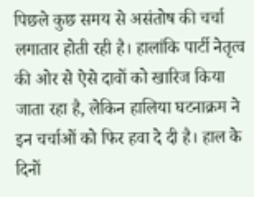पिछले कुछ समय से असंतोष की चर्चा लगातार होती रही है। हालांकि पार्टी नेतृत्व की ओर से ऐसे दावों को खारिज किया जाता रहा है, लेकिन हालिया घटनाक्रम ने इन चर्चाओं को फिर हवा दे दी है। हाल के दिनों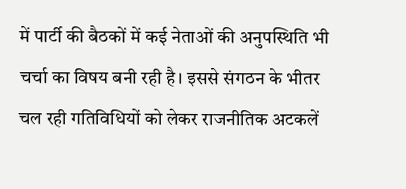में पार्टी की बैठकों में कई नेताओं की अनुपस्थिति भी चर्चा का विषय बनी रही है। इससे संगठन के भीतर चल रही गतिविधियों को लेकर राजनीतिक अटकलें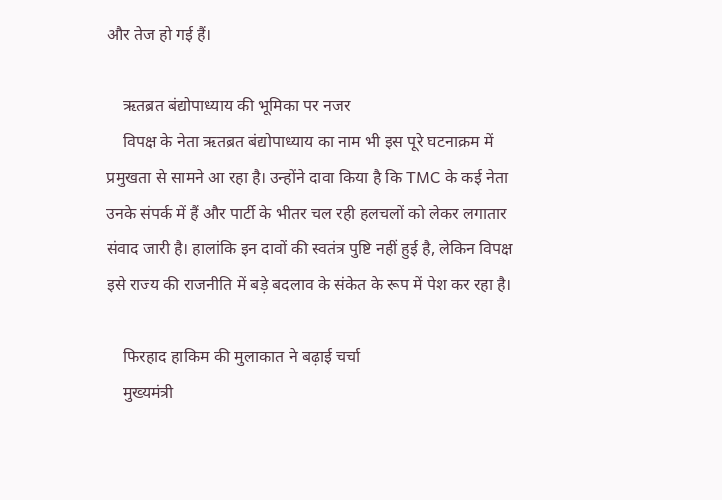और तेज हो गई हैं।

    ऋतब्रत बंद्योपाध्याय की भूमिका पर नजर
    विपक्ष के नेता ऋतब्रत बंद्योपाध्याय का नाम भी इस पूरे घटनाक्रम में प्रमुखता से सामने आ रहा है। उन्होंने दावा किया है कि TMC के कई नेता उनके संपर्क में हैं और पार्टी के भीतर चल रही हलचलों को लेकर लगातार संवाद जारी है। हालांकि इन दावों की स्वतंत्र पुष्टि नहीं हुई है, लेकिन विपक्ष इसे राज्य की राजनीति में बड़े बदलाव के संकेत के रूप में पेश कर रहा है।

    फिरहाद हाकिम की मुलाकात ने बढ़ाई चर्चा
    मुख्यमंत्री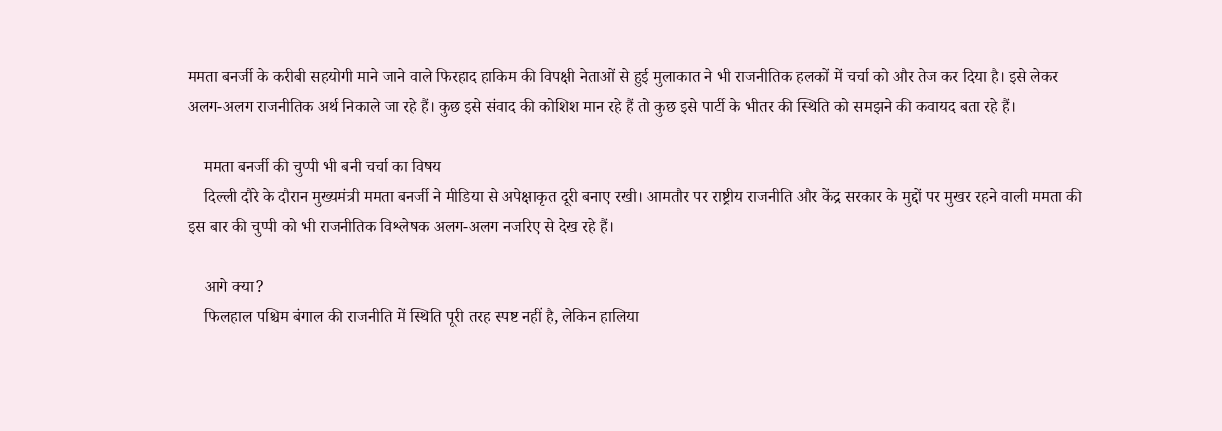ममता बनर्जी के करीबी सहयोगी माने जाने वाले फिरहाद हाकिम की विपक्षी नेताओं से हुई मुलाकात ने भी राजनीतिक हलकों में चर्चा को और तेज कर दिया है। इसे लेकर अलग-अलग राजनीतिक अर्थ निकाले जा रहे हैं। कुछ इसे संवाद की कोशिश मान रहे हैं तो कुछ इसे पार्टी के भीतर की स्थिति को समझने की कवायद बता रहे हैं।

    ममता बनर्जी की चुप्पी भी बनी चर्चा का विषय
    दिल्ली दौरे के दौरान मुख्यमंत्री ममता बनर्जी ने मीडिया से अपेक्षाकृत दूरी बनाए रखी। आमतौर पर राष्ट्रीय राजनीति और केंद्र सरकार के मुद्दों पर मुखर रहने वाली ममता की इस बार की चुप्पी को भी राजनीतिक विश्लेषक अलग-अलग नजरिए से देख रहे हैं।

    आगे क्या?
    फिलहाल पश्चिम बंगाल की राजनीति में स्थिति पूरी तरह स्पष्ट नहीं है, लेकिन हालिया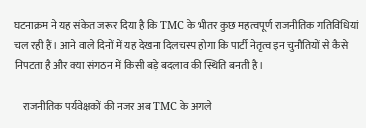घटनाक्रम ने यह संकेत जरूर दिया है कि TMC के भीतर कुछ महत्वपूर्ण राजनीतिक गतिविधियां चल रही हैं। आने वाले दिनों में यह देखना दिलचस्प होगा कि पार्टी नेतृत्व इन चुनौतियों से कैसे निपटता है और क्या संगठन में किसी बड़े बदलाव की स्थिति बनती है।

    राजनीतिक पर्यवेक्षकों की नजर अब TMC के अगले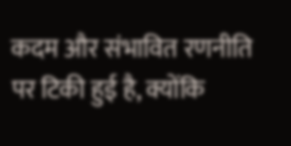कदम और संभावित रणनीति पर टिकी हुई है, क्योंकि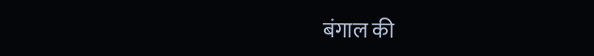बंगाल की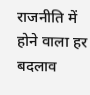राजनीति में होने वाला हर बदलाव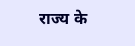राज्य के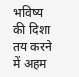भविष्य की दिशा तय करने में अहम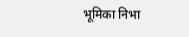भूमिका निभा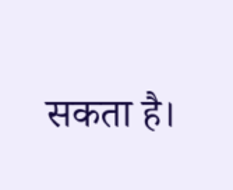सकता है।